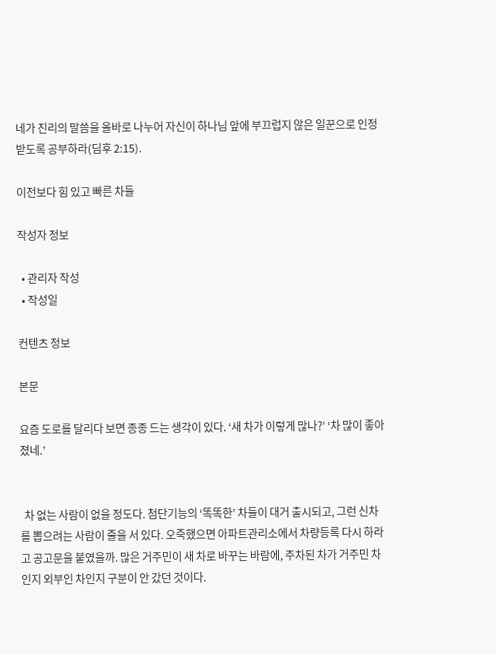네가 진리의 말씀을 올바로 나누어 자신이 하나님 앞에 부끄럽지 않은 일꾼으로 인정받도록 공부하라(딤후 2:15).

이전보다 힘 있고 빠른 차들

작성자 정보

  • 관리자 작성
  • 작성일

컨텐츠 정보

본문

요즘 도로를 달리다 보면 종종 드는 생각이 있다. ‘새 차가 이렇게 많나?’ ‘차 많이 좋아졌네.’


  차 없는 사람이 없을 정도다. 첨단기능의 ‘똑똑한’ 차들이 대거 출시되고, 그런 신차를 뽑으려는 사람이 줄을 서 있다. 오죽했으면 아파트관리소에서 차량등록 다시 하라고 공고문을 붙였을까. 많은 거주민이 새 차로 바꾸는 바람에, 주차된 차가 거주민 차인지 외부인 차인지 구분이 안 갔던 것이다.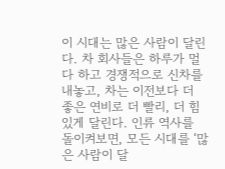이 시대는 많은 사람이 달린다. 차 회사들은 하루가 멀다 하고 경쟁적으로 신차를 내놓고, 차는 이전보다 더 좋은 연비로 더 빨리, 더 힘 있게 달린다. 인류 역사를 돌이켜보면, 모든 시대를 ‘많은 사람이 달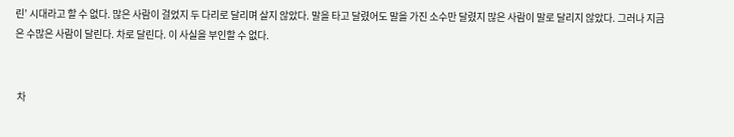린’ 시대라고 할 수 없다. 많은 사람이 걸었지 두 다리로 달리며 살지 않았다. 말을 타고 달렸어도 말을 가진 소수만 달렸지 많은 사람이 말로 달리지 않았다. 그러나 지금은 수많은 사람이 달린다. 차로 달린다. 이 사실을 부인할 수 없다.


 차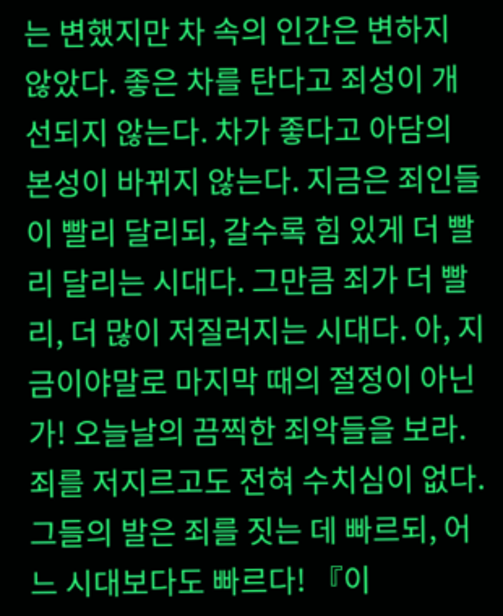는 변했지만 차 속의 인간은 변하지 않았다. 좋은 차를 탄다고 죄성이 개선되지 않는다. 차가 좋다고 아담의 본성이 바뀌지 않는다. 지금은 죄인들이 빨리 달리되, 갈수록 힘 있게 더 빨리 달리는 시대다. 그만큼 죄가 더 빨리, 더 많이 저질러지는 시대다. 아, 지금이야말로 마지막 때의 절정이 아닌가! 오늘날의 끔찍한 죄악들을 보라. 죄를 저지르고도 전혀 수치심이 없다. 그들의 발은 죄를 짓는 데 빠르되, 어느 시대보다도 빠르다! 『이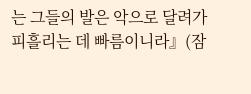는 그들의 발은 악으로 달려가 피흘리는 데 빠름이니라』(잠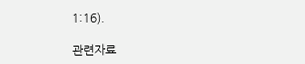1:16).

관련자료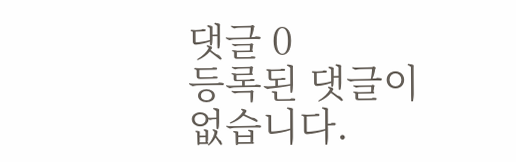댓글 0
등록된 댓글이 없습니다.